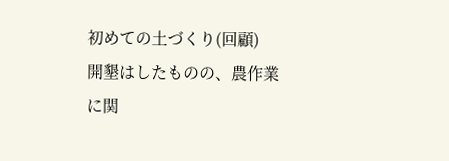初めての土づくり(回顧)
開墾はしたものの、農作業に関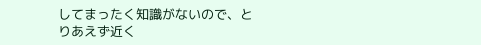してまったく知識がないので、とりあえず近く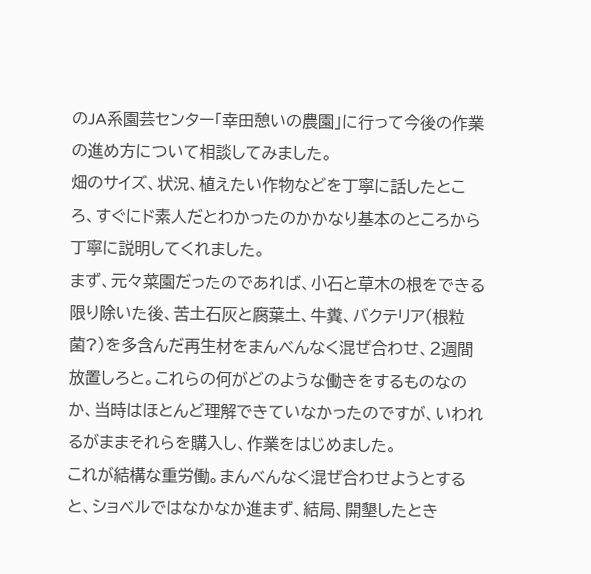のJA系園芸センター「幸田憩いの農園」に行って今後の作業の進め方について相談してみました。
畑のサイズ、状況、植えたい作物などを丁寧に話したところ、すぐにド素人だとわかったのかかなり基本のところから丁寧に説明してくれました。
まず、元々菜園だったのであれば、小石と草木の根をできる限り除いた後、苦土石灰と腐葉土、牛糞、バクテリア(根粒菌?)を多含んだ再生材をまんべんなく混ぜ合わせ、2週間放置しろと。これらの何がどのような働きをするものなのか、当時はほとんど理解できていなかったのですが、いわれるがままそれらを購入し、作業をはじめました。
これが結構な重労働。まんべんなく混ぜ合わせようとすると、ショベルではなかなか進まず、結局、開墾したとき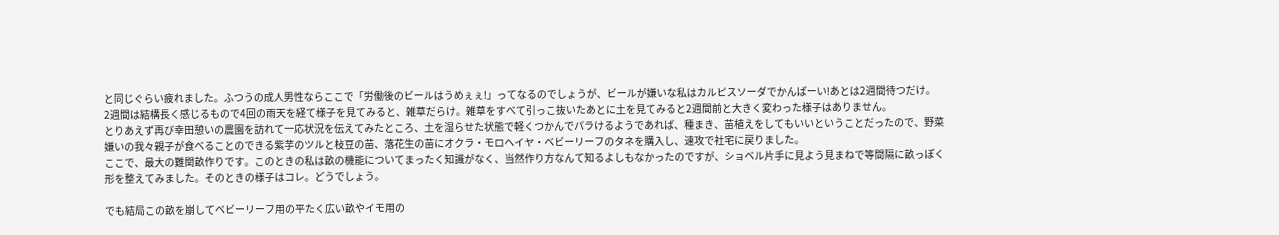と同じぐらい疲れました。ふつうの成人男性ならここで「労働後のビールはうめぇぇ!」ってなるのでしょうが、ビールが嫌いな私はカルピスソーダでかんぱーい!あとは2週間待つだけ。
2週間は結構長く感じるもので4回の雨天を経て様子を見てみると、雑草だらけ。雑草をすべて引っこ抜いたあとに土を見てみると2週間前と大きく変わった様子はありません。
とりあえず再び幸田憩いの農園を訪れて一応状況を伝えてみたところ、土を湿らせた状態で軽くつかんでパラけるようであれば、種まき、苗植えをしてもいいということだったので、野菜嫌いの我々親子が食べることのできる紫芋のツルと枝豆の苗、落花生の苗にオクラ・モロヘイヤ・ベビーリーフのタネを購入し、速攻で社宅に戻りました。
ここで、最大の難関畝作りです。このときの私は畝の機能についてまったく知識がなく、当然作り方なんて知るよしもなかったのですが、ショベル片手に見よう見まねで等間隔に畝っぽく形を整えてみました。そのときの様子はコレ。どうでしょう。

でも結局この畝を崩してベビーリーフ用の平たく広い畝やイモ用の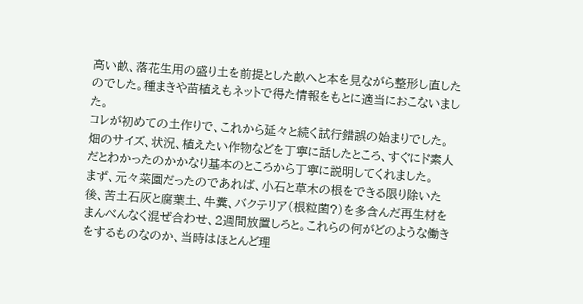高い畝、落花生用の盛り土を前提とした畝へと本を見ながら整形し直したのでした。種まきや苗植えもネットで得た情報をもとに適当におこないました。
コレが初めての土作りで、これから延々と続く試行錯誤の始まりでした。
畑のサイズ、状況、植えたい作物などを丁寧に話したところ、すぐにド素人だとわかったのかかなり基本のところから丁寧に説明してくれました。
まず、元々菜園だったのであれば、小石と草木の根をできる限り除いた後、苦土石灰と腐葉土、牛糞、バクテリア(根粒菌?)を多含んだ再生材をまんべんなく混ぜ合わせ、2週間放置しろと。これらの何がどのような働きをするものなのか、当時はほとんど理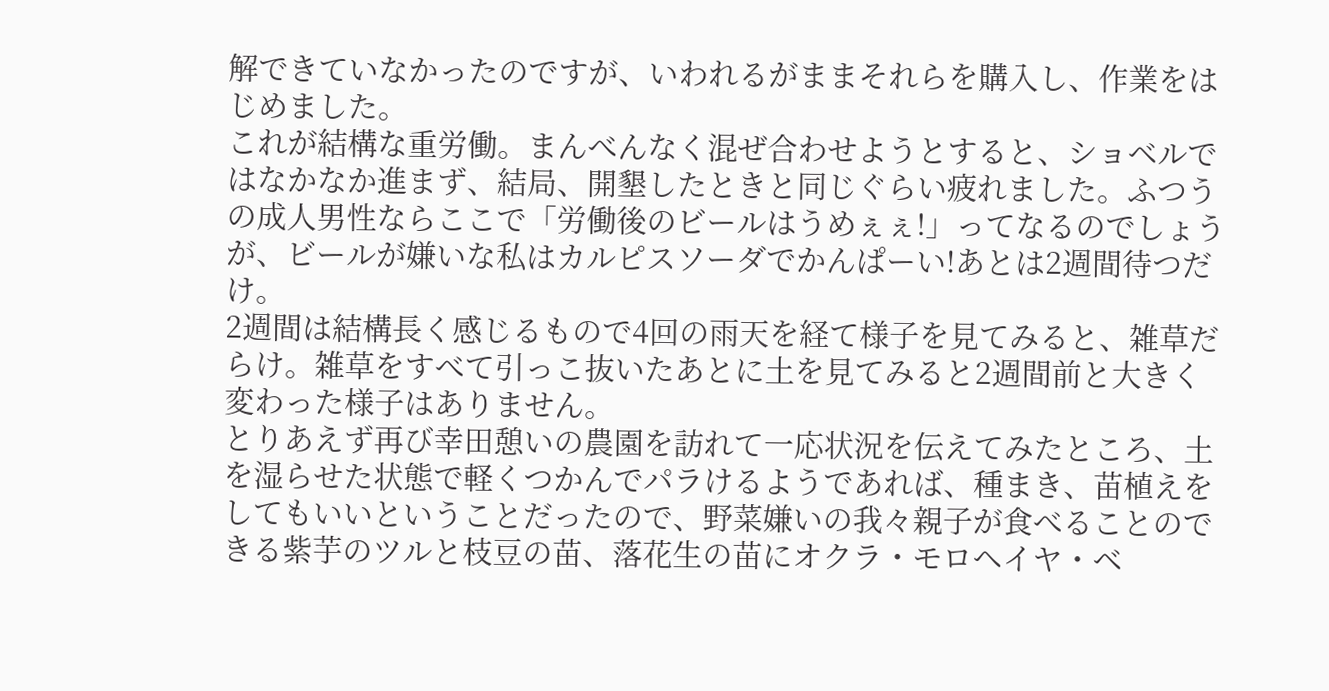解できていなかったのですが、いわれるがままそれらを購入し、作業をはじめました。
これが結構な重労働。まんべんなく混ぜ合わせようとすると、ショベルではなかなか進まず、結局、開墾したときと同じぐらい疲れました。ふつうの成人男性ならここで「労働後のビールはうめぇぇ!」ってなるのでしょうが、ビールが嫌いな私はカルピスソーダでかんぱーい!あとは2週間待つだけ。
2週間は結構長く感じるもので4回の雨天を経て様子を見てみると、雑草だらけ。雑草をすべて引っこ抜いたあとに土を見てみると2週間前と大きく変わった様子はありません。
とりあえず再び幸田憩いの農園を訪れて一応状況を伝えてみたところ、土を湿らせた状態で軽くつかんでパラけるようであれば、種まき、苗植えをしてもいいということだったので、野菜嫌いの我々親子が食べることのできる紫芋のツルと枝豆の苗、落花生の苗にオクラ・モロヘイヤ・ベ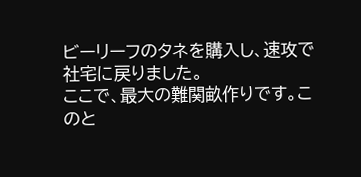ビーリーフのタネを購入し、速攻で社宅に戻りました。
ここで、最大の難関畝作りです。このと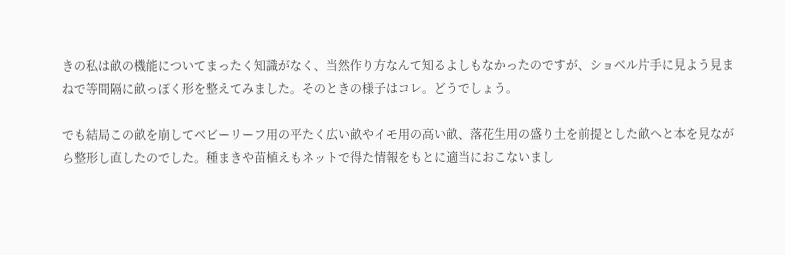きの私は畝の機能についてまったく知識がなく、当然作り方なんて知るよしもなかったのですが、ショベル片手に見よう見まねで等間隔に畝っぽく形を整えてみました。そのときの様子はコレ。どうでしょう。

でも結局この畝を崩してベビーリーフ用の平たく広い畝やイモ用の高い畝、落花生用の盛り土を前提とした畝へと本を見ながら整形し直したのでした。種まきや苗植えもネットで得た情報をもとに適当におこないまし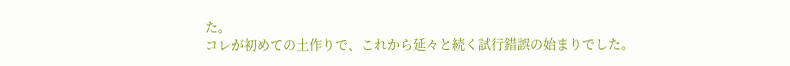た。
コレが初めての土作りで、これから延々と続く試行錯誤の始まりでした。